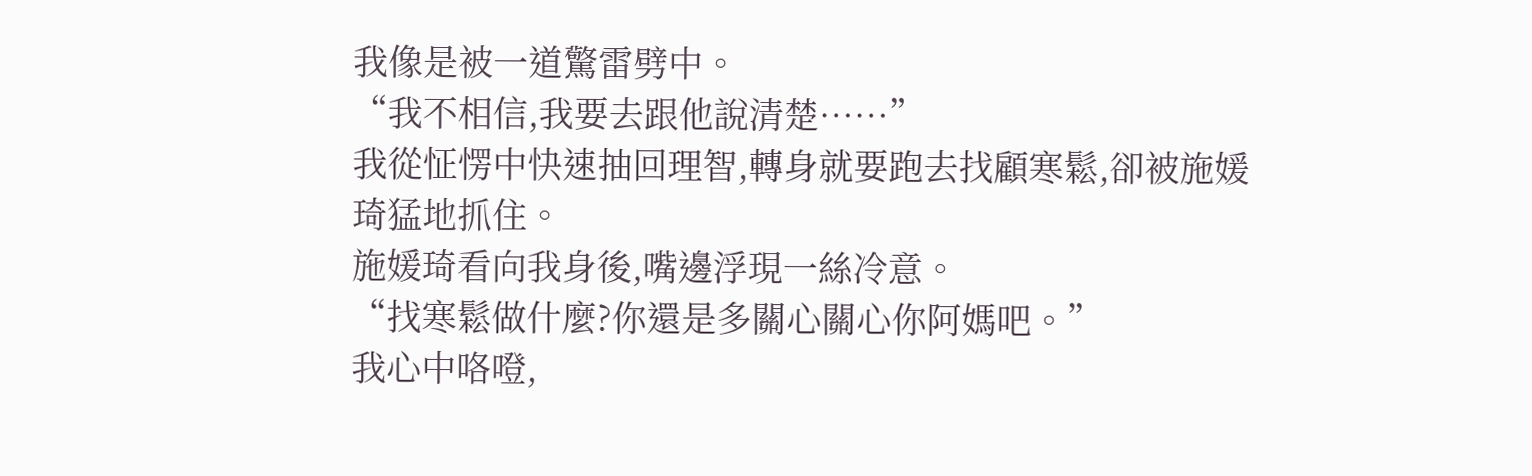我像是被一道驚雷劈中。
“我不相信,我要去跟他說清楚……”
我從怔愣中快速抽回理智,轉身就要跑去找顧寒鬆,卻被施媛琦猛地抓住。
施媛琦看向我身後,嘴邊浮現一絲冷意。
“找寒鬆做什麼?你還是多關心關心你阿媽吧。”
我心中咯噔,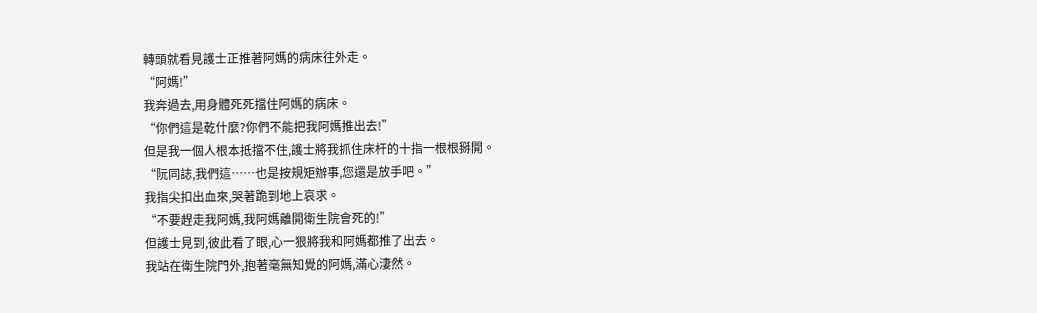轉頭就看見護士正推著阿媽的病床往外走。
“阿媽!”
我奔過去,用身體死死擋住阿媽的病床。
“你們這是乾什麼?你們不能把我阿媽推出去!”
但是我一個人根本抵擋不住,護士將我抓住床杆的十指一根根掰開。
“阮同誌,我們這……也是按規矩辦事,您還是放手吧。”
我指尖扣出血來,哭著跪到地上哀求。
“不要趕走我阿媽,我阿媽離開衛生院會死的!”
但護士見到,彼此看了眼,心一狠將我和阿媽都推了出去。
我站在衛生院門外,抱著毫無知覺的阿媽,滿心淒然。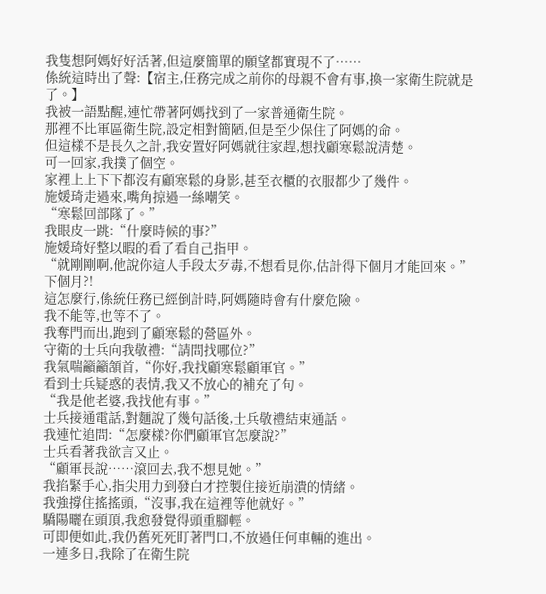我隻想阿媽好好活著,但這麼簡單的願望都實現不了……
係統這時出了聲:【宿主,任務完成之前你的母親不會有事,換一家衛生院就是了。】
我被一語點醒,連忙帶著阿媽找到了一家普通衛生院。
那裡不比軍區衛生院,設定相對簡陋,但是至少保住了阿媽的命。
但這樣不是長久之計,我安置好阿媽就往家趕,想找顧寒鬆說清楚。
可一回家,我撲了個空。
家裡上上下下都沒有顧寒鬆的身影,甚至衣櫃的衣服都少了幾件。
施媛琦走過來,嘴角掠過一絲嘲笑。
“寒鬆回部隊了。”
我眼皮一跳:“什麼時候的事?”
施媛琦好整以暇的看了看自己指甲。
“就剛剛啊,他說你這人手段太歹毒,不想看見你,估計得下個月才能回來。”
下個月?!
這怎麼行,係統任務已經倒計時,阿媽隨時會有什麼危險。
我不能等,也等不了。
我奪門而出,跑到了顧寒鬆的營區外。
守衛的士兵向我敬禮:“請問找哪位?”
我氣喘籲籲頷首,“你好,我找顧寒鬆顧軍官。”
看到士兵疑惑的表情,我又不放心的補充了句。
“我是他老婆,我找他有事。”
士兵接通電話,對麵說了幾句話後,士兵敬禮結束通話。
我連忙追問:“怎麼樣?你們顧軍官怎麼說?”
士兵看著我欲言又止。
“顧軍長說……滾回去,我不想見她。”
我掐緊手心,指尖用力到發白才控製住接近崩潰的情緒。
我強撐住搖搖頭,“沒事,我在這裡等他就好。”
驕陽曬在頭頂,我愈發覺得頭重腳輕。
可即便如此,我仍舊死死盯著門口,不放過任何車輛的進出。
一連多日,我除了在衛生院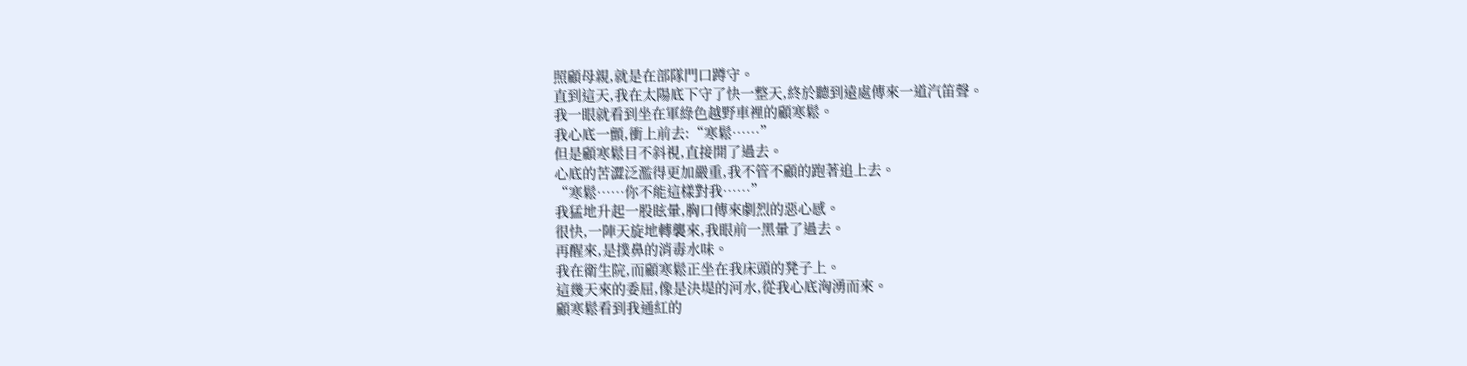照顧母親,就是在部隊門口蹲守。
直到這天,我在太陽底下守了快一整天,終於聽到遠處傳來一道汽笛聲。
我一眼就看到坐在軍綠色越野車裡的顧寒鬆。
我心底一顫,衝上前去:“寒鬆……”
但是顧寒鬆目不斜視,直接開了過去。
心底的苦澀泛濫得更加嚴重,我不管不顧的跑著追上去。
“寒鬆……你不能這樣對我……”
我猛地升起一股眩暈,胸口傳來劇烈的惡心感。
很快,一陣天旋地轉襲來,我眼前一黑暈了過去。
再醒來,是撲鼻的消毒水味。
我在衛生院,而顧寒鬆正坐在我床頭的凳子上。
這幾天來的委屈,像是決堤的河水,從我心底洶湧而來。
顧寒鬆看到我通紅的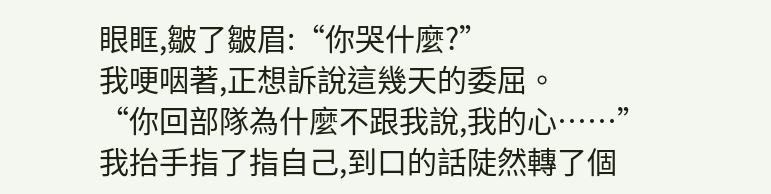眼眶,皺了皺眉:“你哭什麼?”
我哽咽著,正想訴說這幾天的委屈。
“你回部隊為什麼不跟我說,我的心……”
我抬手指了指自己,到口的話陡然轉了個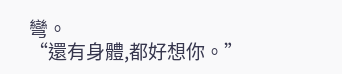彎。
“還有身體,都好想你。”